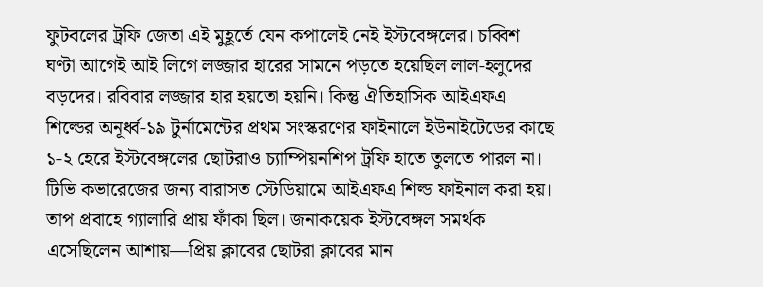ফুটবলের ট্রফি জেতা এই মুহূর্তে যেন কপালেই নেই ইস্টবেঙ্গলের। চব্বিশ ঘণ্টা আগেই আই লিগে লজ্জার হারের সামনে পড়তে হয়েছিল লাল-হলুদের বড়দের। রবিবার লজ্জার হার হয়তো হয়নি। কিন্তু ঐতিহাসিক আইএফএ শিল্ডের অনূর্ধ্ব-১৯ টুর্নামেন্টের প্রথম সংস্করণের ফাইনালে ইউনাইটেডের কাছে ১-২ হেরে ইস্টবেঙ্গলের ছোটরাও চ্যাম্পিয়নশিপ ট্রফি হাতে তুলতে পারল না।
টিভি কভারেজের জন্য বারাসত স্টেডিয়ামে আইএফএ শিল্ড ফাইনাল করা হয়। তাপ প্রবাহে গ্যালারি প্রায় ফাঁকা ছিল। জনাকয়েক ইস্টবেঙ্গল সমর্থক এসেছিলেন আশায়—প্রিয় ক্লাবের ছোটরা ক্লাবের মান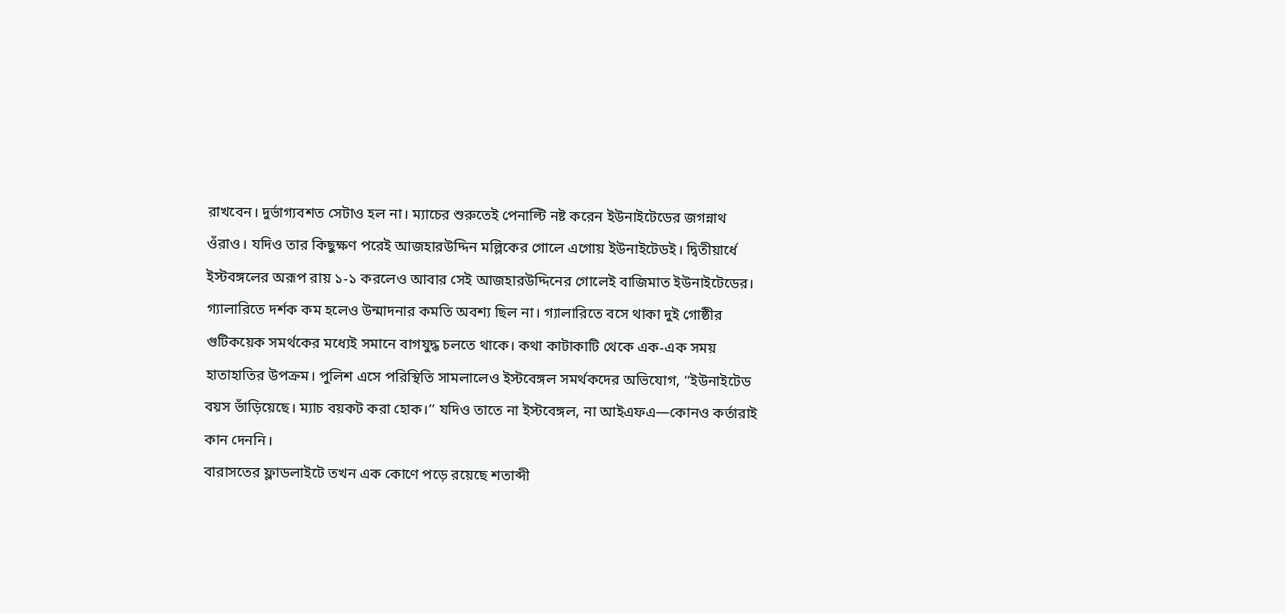রাখবেন। দুর্ভাগ্যবশত সেটাও হল না। ম্যাচের শুরুতেই পেনাল্টি নষ্ট করেন ইউনাইটেডের জগন্নাথ ওঁরাও। যদিও তার কিছুক্ষণ পরেই আজহারউদ্দিন মল্লিকের গোলে এগোয় ইউনাইটেডই। দ্বিতীয়ার্ধে ইস্টবঙ্গলের অরূপ রায় ১-১ করলেও আবার সেই আজহারউদ্দিনের গোলেই বাজিমাত ইউনাইটেডের।
গ্যালারিতে দর্শক কম হলেও উন্মাদনার কমতি অবশ্য ছিল না। গ্যালারিতে বসে থাকা দুই গোষ্ঠীর গুটিকয়েক সমর্থকের মধ্যেই সমানে বাগযুদ্ধ চলতে থাকে। কথা কাটাকাটি থেকে এক-এক সময় হাতাহাতির উপক্রম। পুলিশ এসে পরিস্থিতি সামলালেও ইস্টবেঙ্গল সমর্থকদের অভিযোগ, ‘‘ইউনাইটেড বয়স ভাঁড়িয়েছে। ম্যাচ বয়কট করা হোক।’’ যদিও তাতে না ইস্টবেঙ্গল, না আইএফএ—কোনও কর্তারাই কান দেননি।
বারাসতের ফ্লাডলাইটে তখন এক কোণে পড়ে রয়েছে শতাব্দী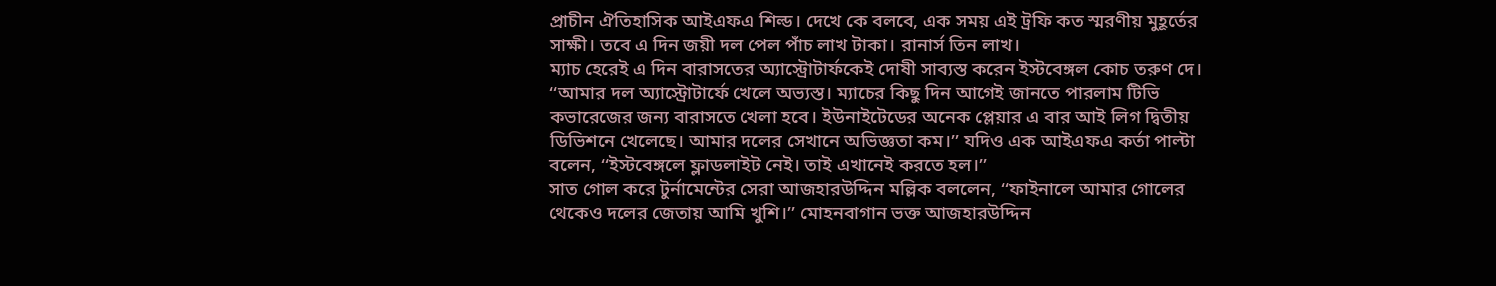প্রাচীন ঐতিহাসিক আইএফএ শিল্ড। দেখে কে বলবে, এক সময় এই ট্রফি কত স্মরণীয় মুহূর্তের সাক্ষী। তবে এ দিন জয়ী দল পেল পাঁচ লাখ টাকা। রানার্স তিন লাখ।
ম্যাচ হেরেই এ দিন বারাসতের অ্যাস্ট্রোটার্ফকেই দোষী সাব্যস্ত করেন ইস্টবেঙ্গল কোচ তরুণ দে। ‘‘আমার দল অ্যাস্ট্রোটার্ফে খেলে অভ্যস্ত। ম্যাচের কিছু দিন আগেই জানতে পারলাম টিভি কভারেজের জন্য বারাসতে খেলা হবে। ইউনাইটেডের অনেক প্লেয়ার এ বার আই লিগ দ্বিতীয় ডিভিশনে খেলেছে। আমার দলের সেখানে অভিজ্ঞতা কম।’’ যদিও এক আইএফএ কর্তা পাল্টা বলেন, ‘‘ইস্টবেঙ্গলে ফ্লাডলাইট নেই। তাই এখানেই করতে হল।’’
সাত গোল করে টুর্নামেন্টের সেরা আজহারউদ্দিন মল্লিক বললেন, ‘‘ফাইনালে আমার গোলের থেকেও দলের জেতায় আমি খুশি।’’ মোহনবাগান ভক্ত আজহারউদ্দিন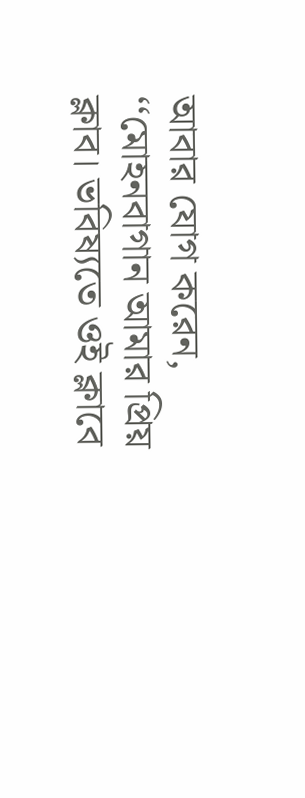আবার যোগ করেন, ‘‘মোহনবাগান আমার প্রিয় ক্লাব। ভবিষ্যতে ওই ক্লাবে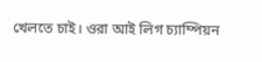খেলতে চাই। ওরা আই লিগ চ্যাম্পিয়ন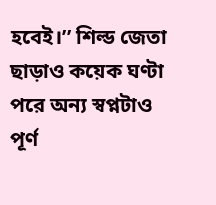হবেই।’’ শিল্ড জেতা ছাড়াও কয়েক ঘণ্টা পরে অন্য স্বপ্নটাও পূর্ণ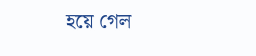হয়ে গেল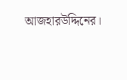আজহারউদ্দিনের।